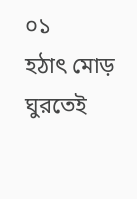০১
হঠাৎ মোড় ঘুরতেই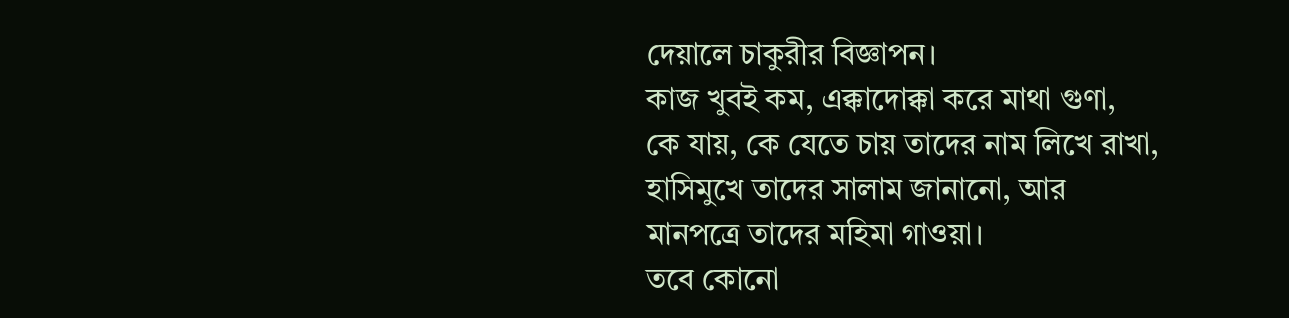দেয়ালে চাকুরীর বিজ্ঞাপন।
কাজ খুবই কম, এক্কাদোক্কা করে মাথা গুণা,
কে যায়, কে যেতে চায় তাদের নাম লিখে রাখা,
হাসিমুখে তাদের সালাম জানানো, আর
মানপত্রে তাদের মহিমা গাওয়া।
তবে কোনো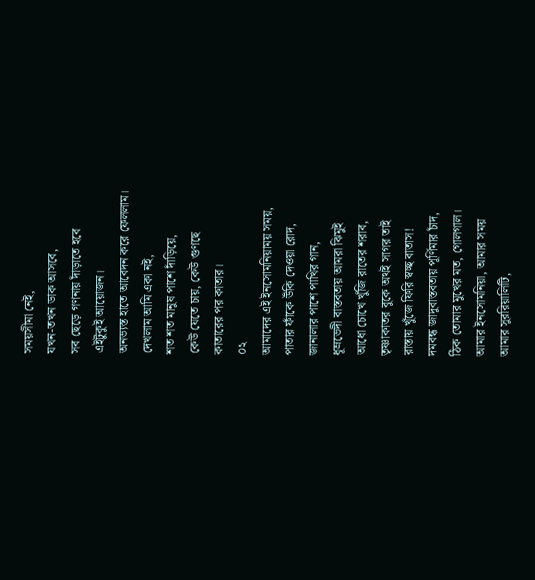সময়সীমা নেই,
যখন-তখন ডাক আসবে,
সব ছেড়ে গণনায় দাঁড়াতে হবে
এইটুকুই আয়োজন।
অনভ্যস্ত হাতে আবেদন করে ফেললাম।
দেখলাম আমি একা নই,
শত শত মানুষ পাশে দাঁড়িয়ে,
কেউ যেতে চায়, কেউ গুণছে
কাতারের পর কাতার।
০২
আমাদের এই ইনসোমনিয়াময় সময়,
পাতার ফাঁকে উঁকি দেওয়া রোদ,
জানালার পাশে পাখির গান,
ধূম্রভেদী বাস্তবতায় আমরা ঝিমুই
আধো চোখে খুঁজি রাতের শরাব,
তৃষ্ণাকাতর বুকে অথই সাগর তাই
রাস্তায় খুঁজে ফিরি স্বচ্ছ বাতাস!
দমবন্ধ জাদুবাস্তবতায় পূর্ণিমার চাঁদ,
ঠিক তোমার মুখের মত, গোলগাল।
আমার ইনসোমনিয়া, আমার সময়
আমার সুররিয়ালিটি,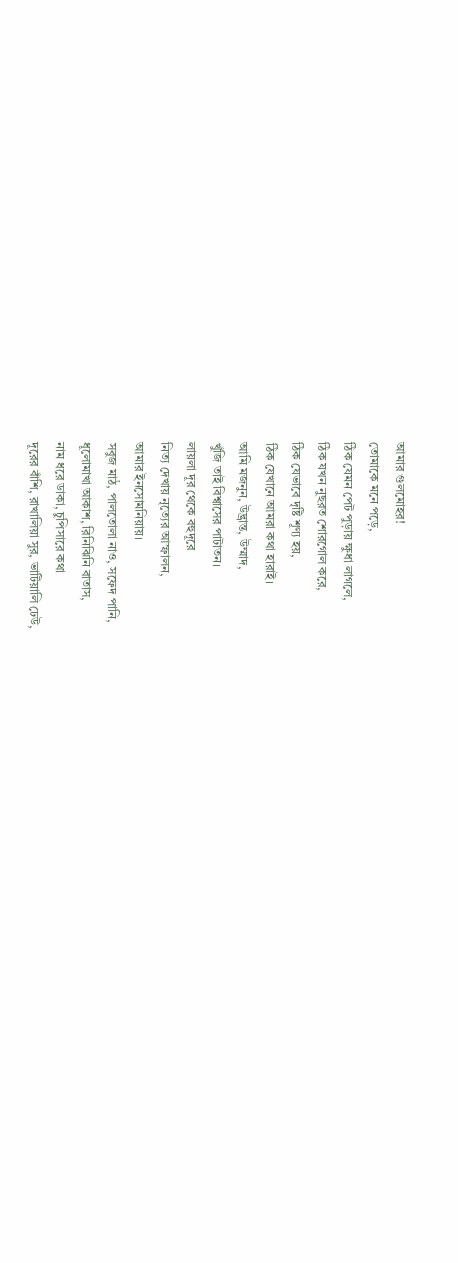আমার গুলমোহর!
তোমাকে মনে পড়ে,
ঠিক যেমন পেট পুড়ায় ক্ষুধা লাগলে,
ঠিক যখন নুছরত শোরগোল করে,
ঠিক যেভাবে দৃষ্টি শূণ্য হয়,
ঠিক যেখানে আমরা কথা হারাই।
আমি মজনুন, উদ্ভ্রান্ত, উম্মাদ,
খুঁজি তাই বিশ্বাসের পাটাতন।
লায়লা দূর থেকে বহুদূরে
নিত্য দেখায় নৃত্যের আস্ফালন,
আমার ইনসোমনিয়ায়।
সবুজ মাঠ, পালতোলা নাও, সফেদ পানি,
ধূলোমাখা আকাশ, রিনিঝিনি বাতাস,
নাম ধরে ডাকা, চুপিসারে কথা
দূরের বাঁশি, রাখালিয়া সুর, ভাটিয়ালি ঢেউ,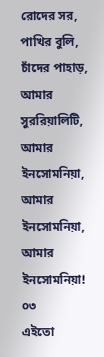রোদের সর, পাখির বুলি, চাঁদের পাহাড়,
আমার সুররিয়ালিটি, আমার ইনসোমনিয়া,
আমার ইনসোমনিয়া, আমার ইনসোমনিয়া!
০৩
এইতো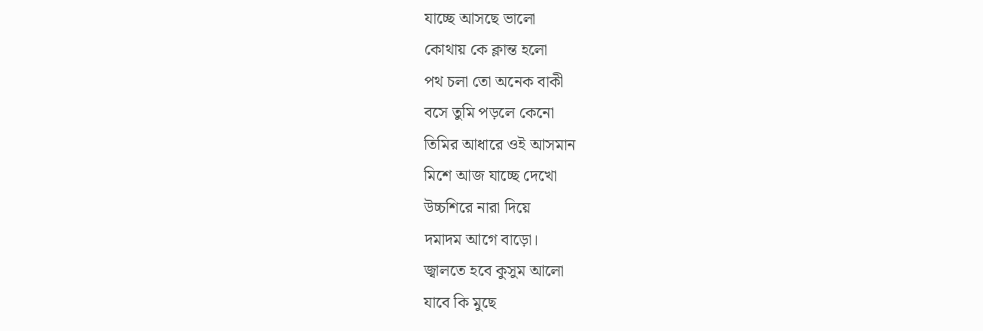যাচ্ছে আসছে ভালো
কোথায় কে ক্লান্ত হলো
পথ চলা তো অনেক বাকী
বসে তুমি পড়লে কেনো
তিমির আধারে ওই আসমান
মিশে আজ যাচ্ছে দেখো
উচ্চশিরে নারা দিয়ে
দমাদম আগে বাড়ো।
জ্বালতে হবে কুসুম আলো
যাবে কি মুছে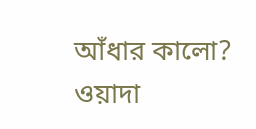আঁধার কালো?
ওয়াদা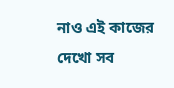নাও এই কাজের
দেখো সব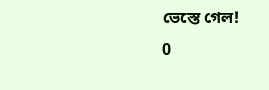ভেস্তে গেল!
0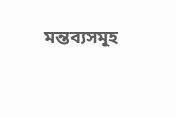মন্তব্যসমূহ